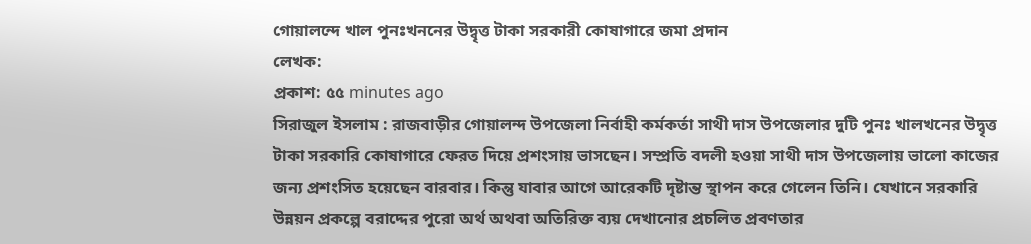গোয়ালন্দে খাল পুনঃখননের উদ্বৃত্ত টাকা সরকারী কোষাগারে জমা প্রদান
লেখক:
প্রকাশ: ৫৫ minutes ago
সিরাজুল ইসলাম : রাজবাড়ীর গোয়ালন্দ উপজেলা নির্বাহী কর্মকর্তা সাথী দাস উপজেলার দুটি পুনঃ খালখনের উদ্বৃত্ত টাকা সরকারি কোষাগারে ফেরত দিয়ে প্রশংসায় ভাসছেন। সম্প্রতি বদলী হওয়া সাথী দাস উপজেলায় ভালো কাজের জন্য প্রশংসিত হয়েছেন বারবার। কিন্তু যাবার আগে আরেকটি দৃষ্টান্ত স্থাপন করে গেলেন তিনি। যেখানে সরকারি উন্নয়ন প্রকল্পে বরাদ্দের পুরো অর্থ অথবা অতিরিক্ত ব্যয় দেখানোর প্রচলিত প্রবণতার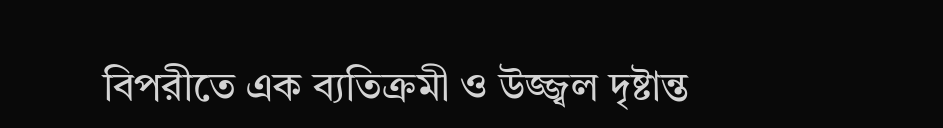বিপরীতে এক ব্যতিক্রমী ও উজ্জ্বল দৃষ্টান্ত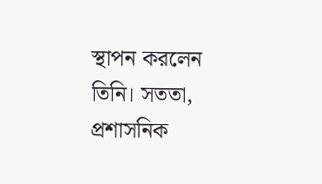স্থাপন করলেন তিনি। সততা, প্রশাসনিক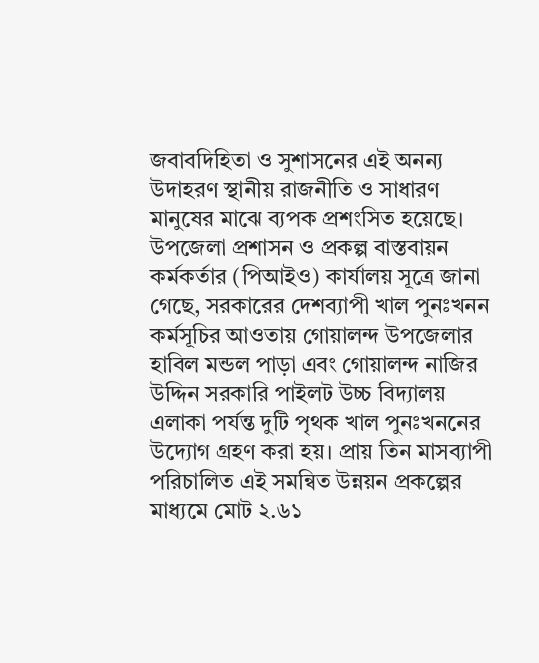জবাবদিহিতা ও সুশাসনের এই অনন্য উদাহরণ স্থানীয় রাজনীতি ও সাধারণ মানুষের মাঝে ব্যপক প্রশংসিত হয়েছে।
উপজেলা প্রশাসন ও প্রকল্প বাস্তবায়ন কর্মকর্তার (পিআইও) কার্যালয় সূত্রে জানা গেছে, সরকারের দেশব্যাপী খাল পুনঃখনন কর্মসূচির আওতায় গোয়ালন্দ উপজেলার হাবিল মন্ডল পাড়া এবং গোয়ালন্দ নাজির উদ্দিন সরকারি পাইলট উচ্চ বিদ্যালয় এলাকা পর্যন্ত দুটি পৃথক খাল পুনঃখননের উদ্যোগ গ্রহণ করা হয়। প্রায় তিন মাসব্যাপী পরিচালিত এই সমন্বিত উন্নয়ন প্রকল্পের মাধ্যমে মোট ২.৬১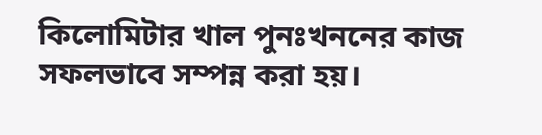কিলোমিটার খাল পুনঃখননের কাজ সফলভাবে সম্পন্ন করা হয়।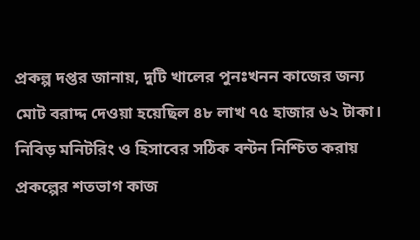প্রকল্প দপ্তর জানায়, দুটি খালের পুনঃখনন কাজের জন্য মোট বরাদ্দ দেওয়া হয়েছিল ৪৮ লাখ ৭৫ হাজার ৬২ টাকা। নিবিড় মনিটরিং ও হিসাবের সঠিক বন্টন নিশ্চিত করায় প্রকল্পের শতভাগ কাজ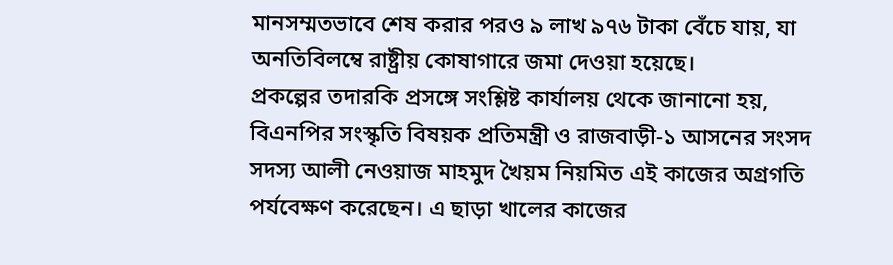মানসম্মতভাবে শেষ করার পরও ৯ লাখ ৯৭৬ টাকা বেঁচে যায়, যা অনতিবিলম্বে রাষ্ট্রীয় কোষাগারে জমা দেওয়া হয়েছে।
প্রকল্পের তদারকি প্রসঙ্গে সংশ্লিষ্ট কার্যালয় থেকে জানানো হয়, বিএনপির সংস্কৃতি বিষয়ক প্রতিমন্ত্রী ও রাজবাড়ী-১ আসনের সংসদ সদস্য আলী নেওয়াজ মাহমুদ খৈয়ম নিয়মিত এই কাজের অগ্রগতি পর্যবেক্ষণ করেছেন। এ ছাড়া খালের কাজের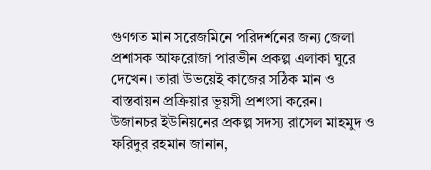গুণগত মান সরেজমিনে পরিদর্শনের জন্য জেলা প্রশাসক আফরোজা পারভীন প্রকল্প এলাকা ঘুরে দেখেন। তারা উভয়েই কাজের সঠিক মান ও বাস্তবায়ন প্রক্রিয়ার ভূয়সী প্রশংসা করেন।
উজানচর ইউনিয়নের প্রকল্প সদস্য রাসেল মাহমুদ ও ফরিদুর রহমান জানান,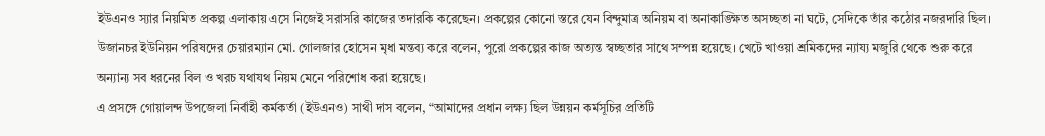ইউএনও স্যার নিয়মিত প্রকল্প এলাকায় এসে নিজেই সরাসরি কাজের তদারকি করেছেন। প্রকল্পের কোনো স্তরে যেন বিন্দুমাত্র অনিয়ম বা অনাকাঙ্ক্ষিত অসচ্ছতা না ঘটে, সেদিকে তাঁর কঠোর নজরদারি ছিল।
উজানচর ইউনিয়ন পরিষদের চেয়ারম্যান মো. গোলজার হোসেন মৃধা মন্তব্য করে বলেন, পুরো প্রকল্পের কাজ অত্যন্ত স্বচ্ছতার সাথে সম্পন্ন হয়েছে। খেটে খাওয়া শ্রমিকদের ন্যায্য মজুরি থেকে শুরু করে অন্যান্য সব ধরনের বিল ও খরচ যথাযথ নিয়ম মেনে পরিশোধ করা হয়েছে।
এ প্রসঙ্গে গোয়ালন্দ উপজেলা নির্বাহী কর্মকর্তা (ইউএনও) সাথী দাস বলেন, “আমাদের প্রধান লক্ষ্য ছিল উন্নয়ন কর্মসূচির প্রতিটি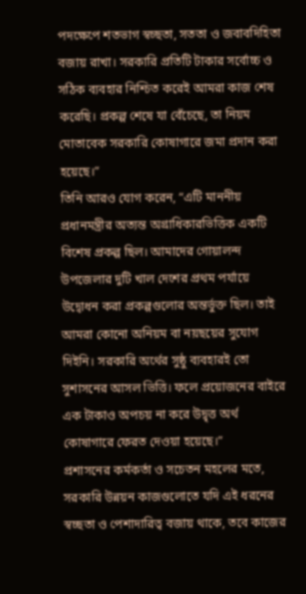পদক্ষেপে শতভাগ স্বচ্ছতা, সততা ও জবাবদিহিতা বজায় রাখা। সরকারি প্রতিটি টাকার সর্বোচ্চ ও সঠিক ব্যবহার নিশ্চিত করেই আমরা কাজ শেষ করেছি। প্রকল্প শেষে যা বেঁচেছে, তা নিয়ম মোতাবেক সরকারি কোষাগারে জমা প্রদান করা হয়েছে।”
তিনি আরও যোগ করেন, “এটি মাননীয় প্রধানমন্ত্রীর অত্যন্ত অগ্রাধিকারভিত্তিক একটি বিশেষ প্রকল্প ছিল। আমাদের গোয়ালন্দ উপজেলার দুটি খাল দেশের প্রথম পর্যায়ে উদ্বোধন করা প্রকল্পগুলোর অন্তর্ভুক্ত ছিল। তাই আমরা কোনো অনিয়ম বা নয়ছয়ের সুযোগ দিইনি। সরকারি অর্থের সুষ্ঠু ব্যবহারই তো সুশাসনের আসল ভিত্তি। ফলে প্রয়োজনের বাইরে এক টাকাও অপচয় না করে উদ্বৃত্ত অর্থ কোষাগারে ফেরত দেওয়া হয়েছে।”
প্রশাসনের কর্মকর্তা ও সচেতন মহলের মতে, সরকারি উন্নয়ন কাজগুলোতে যদি এই ধরনের স্বচ্ছতা ও পেশাদারিত্ব বজায় থাকে, তবে কাজের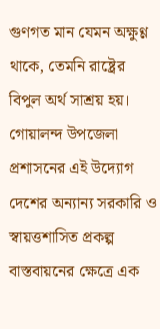গুণগত মান যেমন অক্ষুণ্ণ থাকে, তেমনি রাষ্ট্রের বিপুল অর্থ সাশ্রয় হয়। গোয়ালন্দ উপজেলা প্রশাসনের এই উদ্যোগ দেশের অন্যান্য সরকারি ও স্বায়ত্তশাসিত প্রকল্প বাস্তবায়নের ক্ষেত্রে এক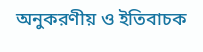অনুকরণীয় ও ইতিবাচক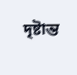দৃষ্টান্ত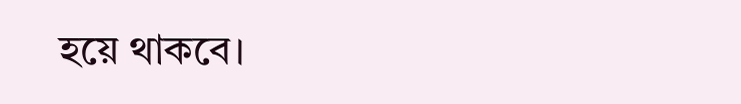হয়ে থাকবে।